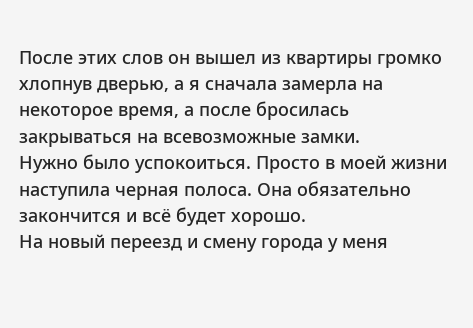После этих слов он вышел из квартиры громко хлопнув дверью, а я сначала замерла на некоторое время, а после бросилась закрываться на всевозможные замки.
Нужно было успокоиться. Просто в моей жизни наступила черная полоса. Она обязательно закончится и всё будет хорошо.
На новый переезд и смену города у меня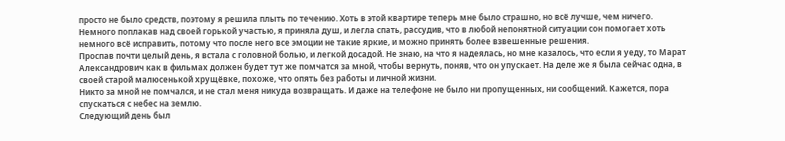просто не было средств, поэтому я решила плыть по течению. Хоть в этой квартире теперь мне было страшно, но всё лучше, чем ничего.
Немного поплакав над своей горькой участью, я приняла душ, и легла спать, рассудив, что в любой непонятной ситуации сон помогает хоть немного всё исправить, потому что после него все эмоции не такие яркие, и можно принять более взвешенные решения.
Проспав почти целый день, я встала с головной болью, и легкой досадой. Не знаю, на что я надеялась, но мне казалось, что если я уеду, то Марат Александрович как в фильмах должен будет тут же помчатся за мной, чтобы вернуть, поняв, что он упускает. На деле же я была сейчас одна, в своей старой малюсенькой хрущёвке, похоже, что опять без работы и личной жизни.
Никто за мной не помчался, и не стал меня никуда возвращать. И даже на телефоне не было ни пропущенных, ни сообщений. Кажется, пора спускаться с небес на землю.
Следующий день был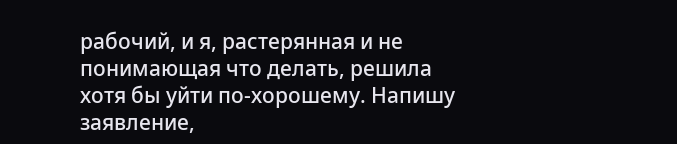рабочий, и я, растерянная и не понимающая что делать, решила хотя бы уйти по-хорошему. Напишу заявление,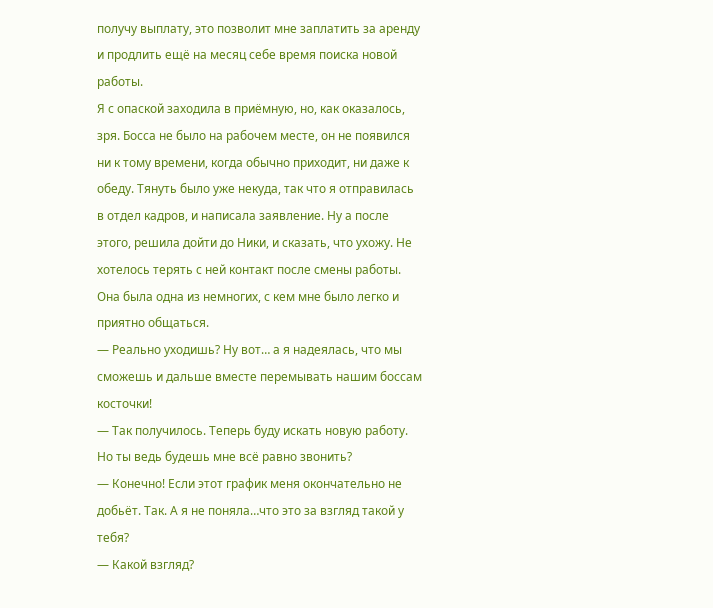получу выплату, это позволит мне заплатить за аренду и продлить ещё на месяц себе время поиска новой работы.
Я с опаской заходила в приёмную, но, как оказалось, зря. Босса не было на рабочем месте, он не появился ни к тому времени, когда обычно приходит, ни даже к обеду. Тянуть было уже некуда, так что я отправилась в отдел кадров, и написала заявление. Ну а после этого, решила дойти до Ники, и сказать, что ухожу. Не хотелось терять с ней контакт после смены работы. Она была одна из немногих, с кем мне было легко и приятно общаться.
— Реально уходишь? Ну вот… а я надеялась, что мы сможешь и дальше вместе перемывать нашим боссам косточки!
— Так получилось. Теперь буду искать новую работу. Но ты ведь будешь мне всё равно звонить?
— Конечно! Если этот график меня окончательно не добьёт. Так. А я не поняла…что это за взгляд такой у тебя?
— Какой взгляд?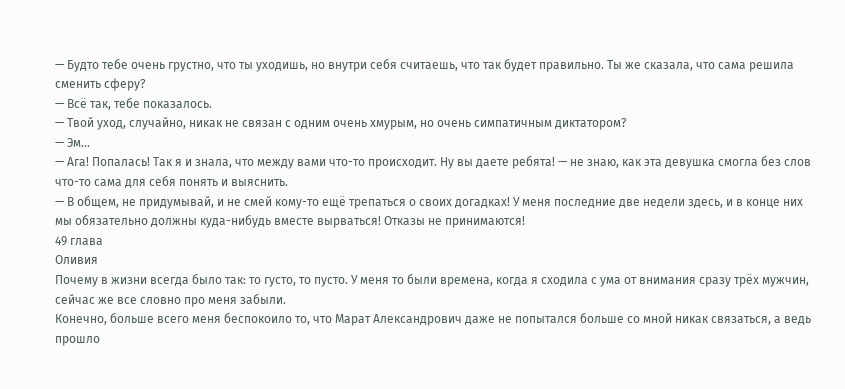— Будто тебе очень грустно, что ты уходишь, но внутри себя считаешь, что так будет правильно. Ты же сказала, что сама решила сменить сферу?
— Всё так, тебе показалось.
— Твой уход, случайно, никак не связан с одним очень хмурым, но очень симпатичным диктатором?
— Эм…
— Ага! Попалась! Так я и знала, что между вами что-то происходит. Ну вы даете ребята! — не знаю, как эта девушка смогла без слов что-то сама для себя понять и выяснить.
— В общем, не придумывай, и не смей кому-то ещё трепаться о своих догадках! У меня последние две недели здесь, и в конце них мы обязательно должны куда-нибудь вместе вырваться! Отказы не принимаются!
49 глава
Оливия
Почему в жизни всегда было так: то густо, то пусто. У меня то были времена, когда я сходила с ума от внимания сразу трёх мужчин, сейчас же все словно про меня забыли.
Конечно, больше всего меня беспокоило то, что Марат Александрович даже не попытался больше со мной никак связаться, а ведь прошло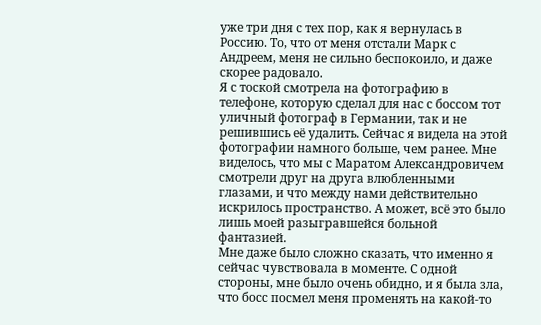уже три дня с тех пор, как я вернулась в Россию. То, что от меня отстали Марк с Андреем, меня не сильно беспокоило, и даже скорее радовало.
Я с тоской смотрела на фотографию в телефоне, которую сделал для нас с боссом тот уличный фотограф в Германии, так и не решившись её удалить. Сейчас я видела на этой фотографии намного больше, чем ранее. Мне виделось, что мы с Маратом Александровичем смотрели друг на друга влюбленными глазами, и что между нами действительно искрилось пространство. А может, всё это было лишь моей разыгравшейся больной фантазией.
Мне даже было сложно сказать, что именно я сейчас чувствовала в моменте. С одной стороны, мне было очень обидно, и я была зла, что босс посмел меня променять на какой-то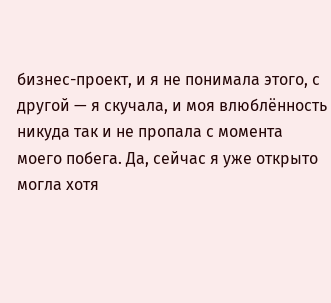бизнес-проект, и я не понимала этого, с другой — я скучала, и моя влюблённость никуда так и не пропала с момента моего побега. Да, сейчас я уже открыто могла хотя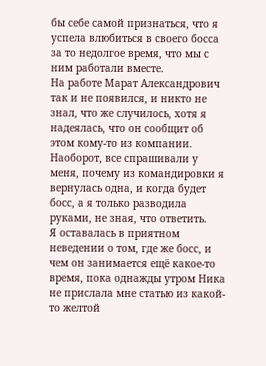бы себе самой признаться, что я успела влюбиться в своего босса за то недолгое время, что мы с ним работали вместе.
На работе Марат Александрович так и не появился, и никто не знал, что же случилось, хотя я надеялась, что он сообщит об этом кому-то из компании. Наоборот, все спрашивали у меня, почему из командировки я вернулась одна, и когда будет босс, а я только разводила руками, не зная, что ответить.
Я оставалась в приятном неведении о том, где же босс, и чем он занимается ещё какое-то время, пока однажды утром Ника не прислала мне статью из какой-то желтой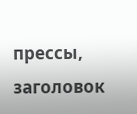прессы, заголовок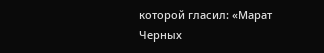которой гласил: «Марат Черных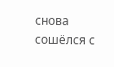снова сошёлся с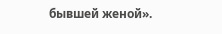бывшей женой».